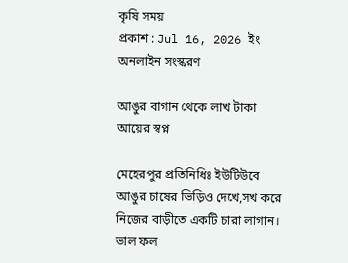কৃষি সময়
প্রকাশ : Jul 16, 2026 ইং
অনলাইন সংস্করণ

আঙুর বাগান থেকে লাখ টাকা আয়ের স্বপ্ন

মেহেরপুর প্রতিনিধিঃ ইউটিউবে আঙুর চাষের ভিড়িও দেখে,সখ করে নিজের বাড়ীতে একটি চারা লাগান। ভাল ফল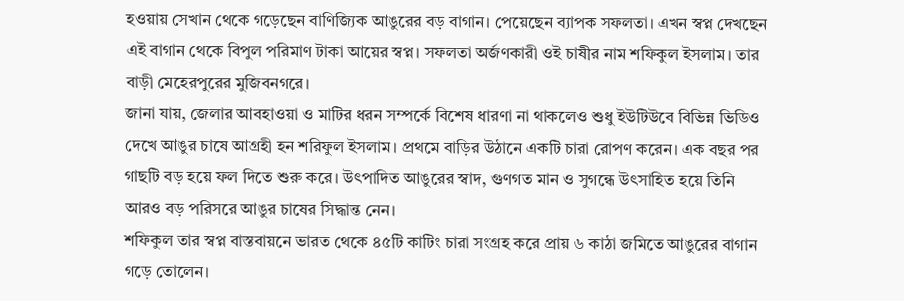হওয়ায় সেখান থেকে গড়েছেন বাণিজ্যিক আঙুরের বড় বাগান। পেয়েছেন ব্যাপক সফলতা। এখন স্বপ্ন দেখছেন এই বাগান থেকে বিপুল পরিমাণ টাকা আয়ের স্বপ্ন। সফলতা অর্জণকারী ওই চাষীর নাম শফিকুল ইসলাম। তার বাড়ী মেহেরপুরের মুজিবনগরে।
জানা যায়, জেলার আবহাওয়া ও মাটির ধরন সম্পর্কে বিশেষ ধারণা না থাকলেও শুধু ইউটিউবে বিভিন্ন ভিডিও দেখে আঙুর চাষে আগ্রহী হন শরিফুল ইসলাম। প্রথমে বাড়ির উঠানে একটি চারা রোপণ করেন। এক বছর পর গাছটি বড় হয়ে ফল দিতে শুরু করে। উৎপাদিত আঙুরের স্বাদ, গুণগত মান ও সুগন্ধে উৎসাহিত হয়ে তিনি আরও বড় পরিসরে আঙুর চাষের সিদ্ধান্ত নেন।
শফিকুল তার স্বপ্ন বাস্তবায়নে ভারত থেকে ৪৫টি কাটিং চারা সংগ্রহ করে প্রায় ৬ কাঠা জমিতে আঙুরের বাগান গড়ে তোলেন।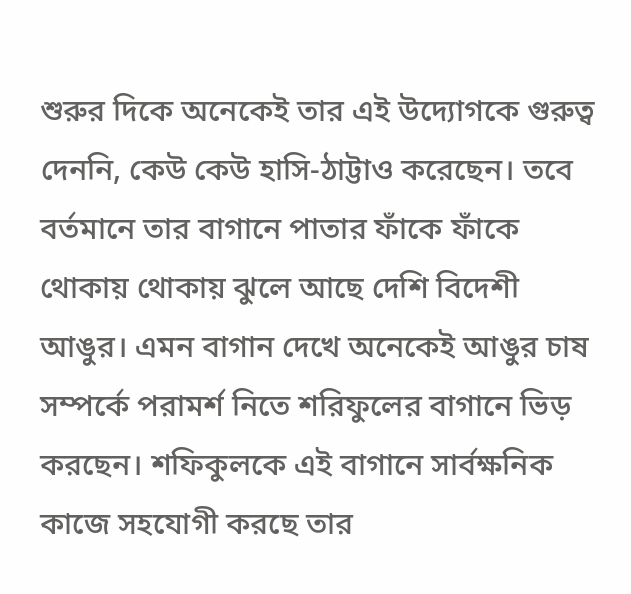শুরুর দিকে অনেকেই তার এই উদ্যোগকে গুরুত্ব দেননি, কেউ কেউ হাসি-ঠাট্টাও করেছেন। তবে বর্তমানে তার বাগানে পাতার ফাঁকে ফাঁকে থোকায় থোকায় ঝুলে আছে দেশি বিদেশী আঙুর। এমন বাগান দেখে অনেকেই আঙুর চাষ সম্পর্কে পরামর্শ নিতে শরিফুলের বাগানে ভিড় করছেন। শফিকুলকে এই বাগানে সার্বক্ষনিক কাজে সহযোগী করছে তার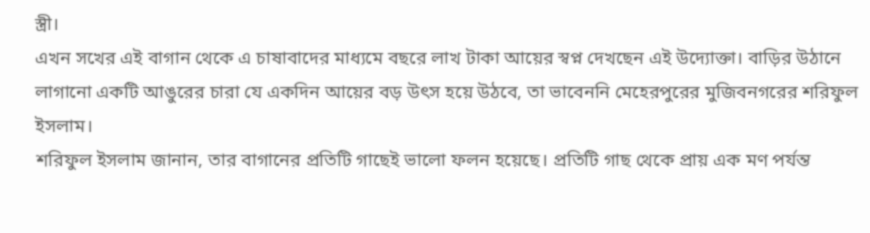স্ত্রী।
এখন সখের এই বাগান থেকে এ চাষাবাদের মাধ্যমে বছরে লাখ টাকা আয়ের স্বপ্ন দেখছেন এই উদ্যোক্তা। বাড়ির উঠানে লাগানো একটি আঙুরের চারা যে একদিন আয়ের বড় উৎস হয়ে উঠবে, তা ভাবেননি মেহেরপুরের মুজিবনগরের শরিফুল ইসলাম।
শরিফুল ইসলাম জানান, তার বাগানের প্রতিটি গাছেই ভালো ফলন হয়েছে। প্রতিটি গাছ থেকে প্রায় এক মণ পর্যন্ত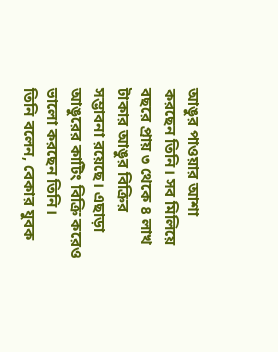আঙুর পাওয়ার আশা করছেন তিনি। সব মিলিয়ে বছরে প্রায় ৩ থেকে ৪ লাখ টাকার আঙুর বিক্রির সম্ভাবনা রয়েছে। এছাড়া আঙুরের কাটিং বিক্রি করেও ভালো করছেন তিনি।
তিনি বলেন, বেকার যুবক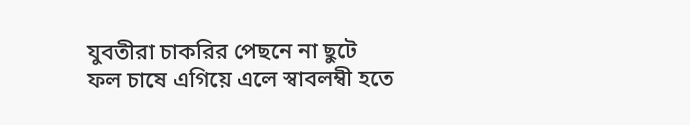যুবতীরা চাকরির পেছনে না ছুটে ফল চাষে এগিয়ে এলে স্বাবলম্বী হতে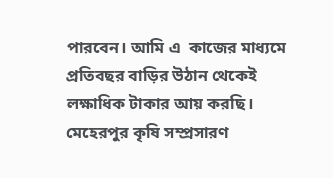পারবেন। আমি এ  কাজের মাধ্যমে প্রতিবছর বাড়ির উঠান থেকেই লক্ষাধিক টাকার আয় করছি।
মেহেরপুর কৃষি সম্প্রসারণ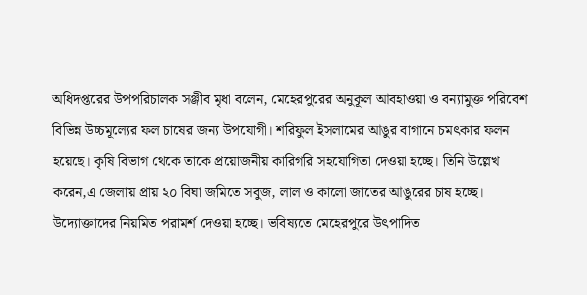অধিদপ্তরের উপপরিচালক সঞ্জীব মৃধা বলেন, মেহেরপুরের অনুকূল আবহাওয়া ও বন্যামুক্ত পরিবেশ বিভিন্ন উচ্চমূল্যের ফল চাষের জন্য উপযোগী। শরিফুল ইসলামের আঙুর বাগানে চমৎকার ফলন হয়েছে। কৃষি বিভাগ থেকে তাকে প্রয়োজনীয় কারিগরি সহযোগিতা দেওয়া হচ্ছে। তিনি উল্লেখ করেন,এ জেলায় প্রায় ২০ বিঘা জমিতে সবুজ, লাল ও কালো জাতের আঙুরের চাষ হচ্ছে। উদ্যোক্তাদের নিয়মিত পরামর্শ দেওয়া হচ্ছে। ভবিষ্যতে মেহেরপুরে উৎপাদিত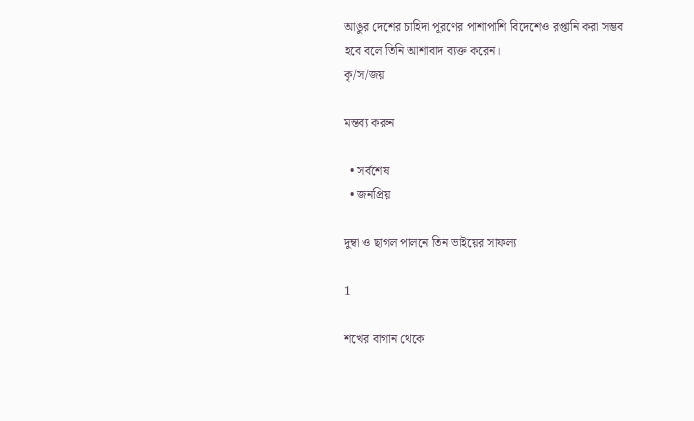আঙুর দেশের চাহিদা পূরণের পাশাপাশি বিদেশেও রপ্তানি করা সম্ভব হবে বলে তিনি আশাবাদ ব্যক্ত করেন।
কৃ/স/জয়

মন্তব্য করুন

  • সর্বশেষ
  • জনপ্রিয়

দুম্বা ও ছাগল পালনে তিন ভাইয়ের সাফল্য

1

শখের বাগান থেকে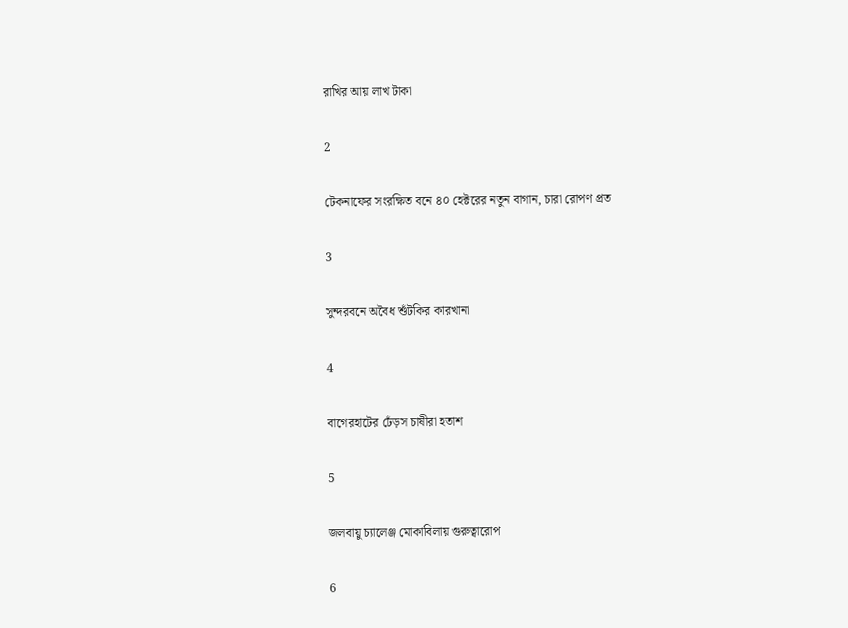রাখির আয় লাখ টাকা

2

টেকনাফের সংরক্ষিত বনে ৪০ হেক্টরের নতুন বাগান, চারা রোপণ প্রত

3

সুন্দরবনে অবৈধ শুঁটকির কারখানা

4

বাগেরহাটের ঢেঁড়স চাষীরা হতাশ

5

জলবায়ু চ্যালেঞ্জ মোকাবিলায় গুরুত্বারোপ

6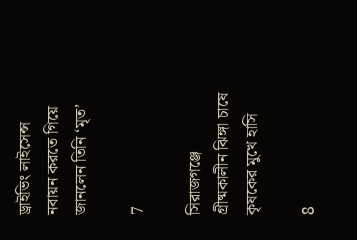ড্রাইভিং লাইসেন্স নবায়ন করতে গিয়ে জানলেন তিনি ‘মৃত’

7

সিরাজগঞ্জে গ্রীষ্মকালীন ঝিঙ্গা চাষে কৃষকের মুখে হাসি

8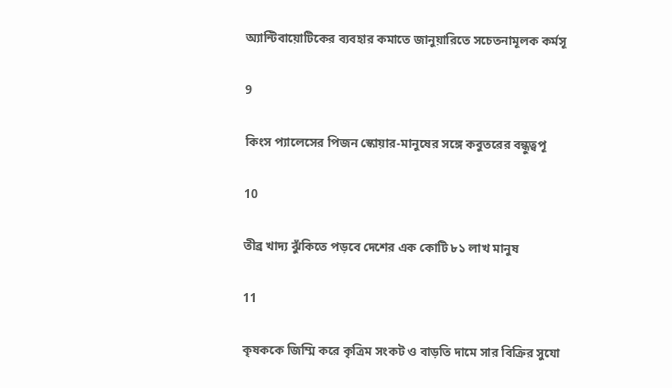অ্যান্টিবায়োটিকের ব্যবহার কমাতে জানুয়ারিতে সচেতনামূলক কর্মসূ

9

কিংস প্যালেসের পিজন স্কোয়ার-মানুষের সঙ্গে কবুতরের বন্ধুত্বপূ

10

তীব্র খাদ্য ঝুঁকিতে পড়বে দেশের এক কোটি ৮১ লাখ মানুষ

11

কৃষককে জিম্মি করে কৃত্রিম সংকট ও বাড়তি দামে সার বিক্রির সুযো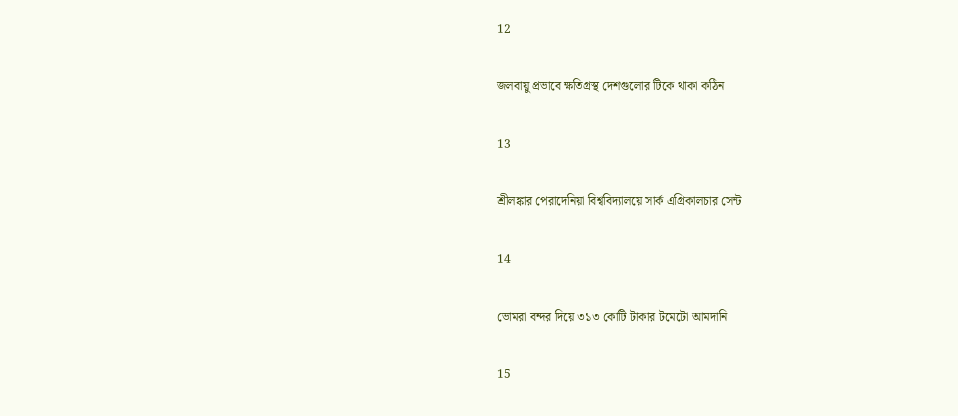12

জলবায়ু প্রভাবে ক্ষতিগ্রস্থ দেশগুলোর টিকে থাকা কঠিন

13

শ্রীলঙ্কার পেরাদেনিয়া বিশ্ববিদ্যালয়ে সার্ক এগ্রিকালচার সেন্ট

14

ভোমরা বন্দর দিয়ে ৩১৩ কোটি টাকার টমেটো আমদানি

15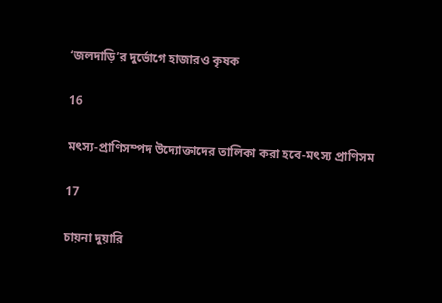‘জলদাড়ি’র দুর্ভোগে হাজারও কৃষক

16

মৎস্য-প্রাণিসম্পদ উদ্যোক্তাদের তালিকা করা হবে-মৎস্য প্রাণিসম

17

চায়না দুয়ারি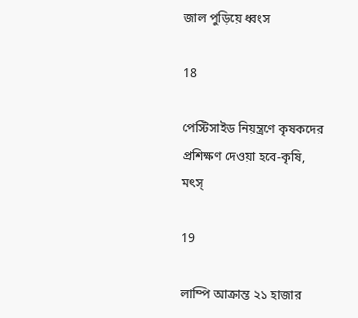জাল পুড়িয়ে ধ্বংস

18

পেস্টিসাইড নিয়ন্ত্রণে কৃষকদের প্রশিক্ষণ দেওয়া হবে-কৃষি, মৎস্

19

লাম্পি আক্রান্ত ২১ হাজার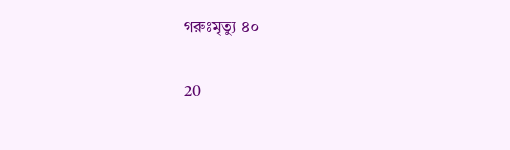গরুঃমৃত্যু ৪০

20